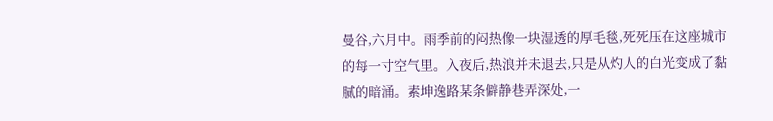曼谷,六月中。雨季前的闷热像一块湿透的厚毛毯,死死压在这座城市的每一寸空气里。入夜后,热浪并未退去,只是从灼人的白光变成了黏腻的暗涌。素坤逸路某条僻静巷弄深处,一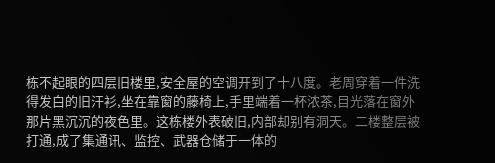栋不起眼的四层旧楼里,安全屋的空调开到了十八度。老周穿着一件洗得发白的旧汗衫,坐在靠窗的藤椅上,手里端着一杯浓茶,目光落在窗外那片黑沉沉的夜色里。这栋楼外表破旧,内部却别有洞天。二楼整层被打通,成了集通讯、监控、武器仓储于一体的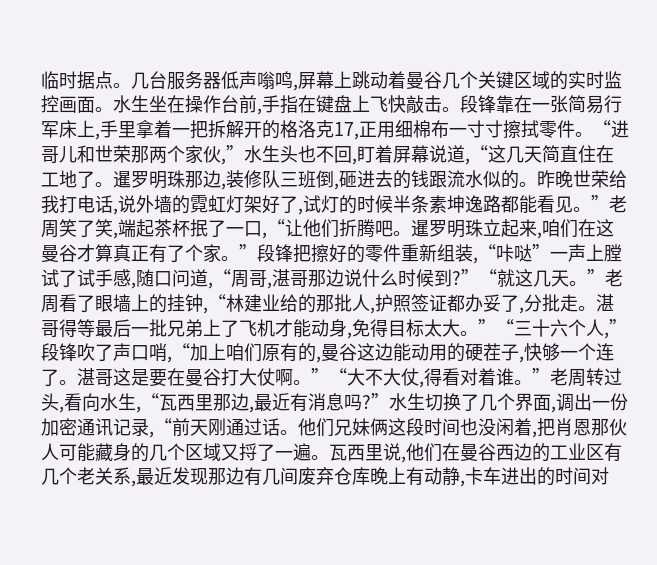临时据点。几台服务器低声嗡鸣,屏幕上跳动着曼谷几个关键区域的实时监控画面。水生坐在操作台前,手指在键盘上飞快敲击。段锋靠在一张简易行军床上,手里拿着一把拆解开的格洛克17,正用细棉布一寸寸擦拭零件。“进哥儿和世荣那两个家伙,”水生头也不回,盯着屏幕说道,“这几天简直住在工地了。暹罗明珠那边,装修队三班倒,砸进去的钱跟流水似的。昨晚世荣给我打电话,说外墙的霓虹灯架好了,试灯的时候半条素坤逸路都能看见。”老周笑了笑,端起茶杯抿了一口,“让他们折腾吧。暹罗明珠立起来,咱们在这曼谷才算真正有了个家。”段锋把擦好的零件重新组装,“咔哒”一声上膛试了试手感,随口问道,“周哥,湛哥那边说什么时候到?”“就这几天。”老周看了眼墙上的挂钟,“林建业给的那批人,护照签证都办妥了,分批走。湛哥得等最后一批兄弟上了飞机才能动身,免得目标太大。”“三十六个人,”段锋吹了声口哨,“加上咱们原有的,曼谷这边能动用的硬茬子,快够一个连了。湛哥这是要在曼谷打大仗啊。”“大不大仗,得看对着谁。”老周转过头,看向水生,“瓦西里那边,最近有消息吗?”水生切换了几个界面,调出一份加密通讯记录,“前天刚通过话。他们兄妹俩这段时间也没闲着,把肖恩那伙人可能藏身的几个区域又捋了一遍。瓦西里说,他们在曼谷西边的工业区有几个老关系,最近发现那边有几间废弃仓库晚上有动静,卡车进出的时间对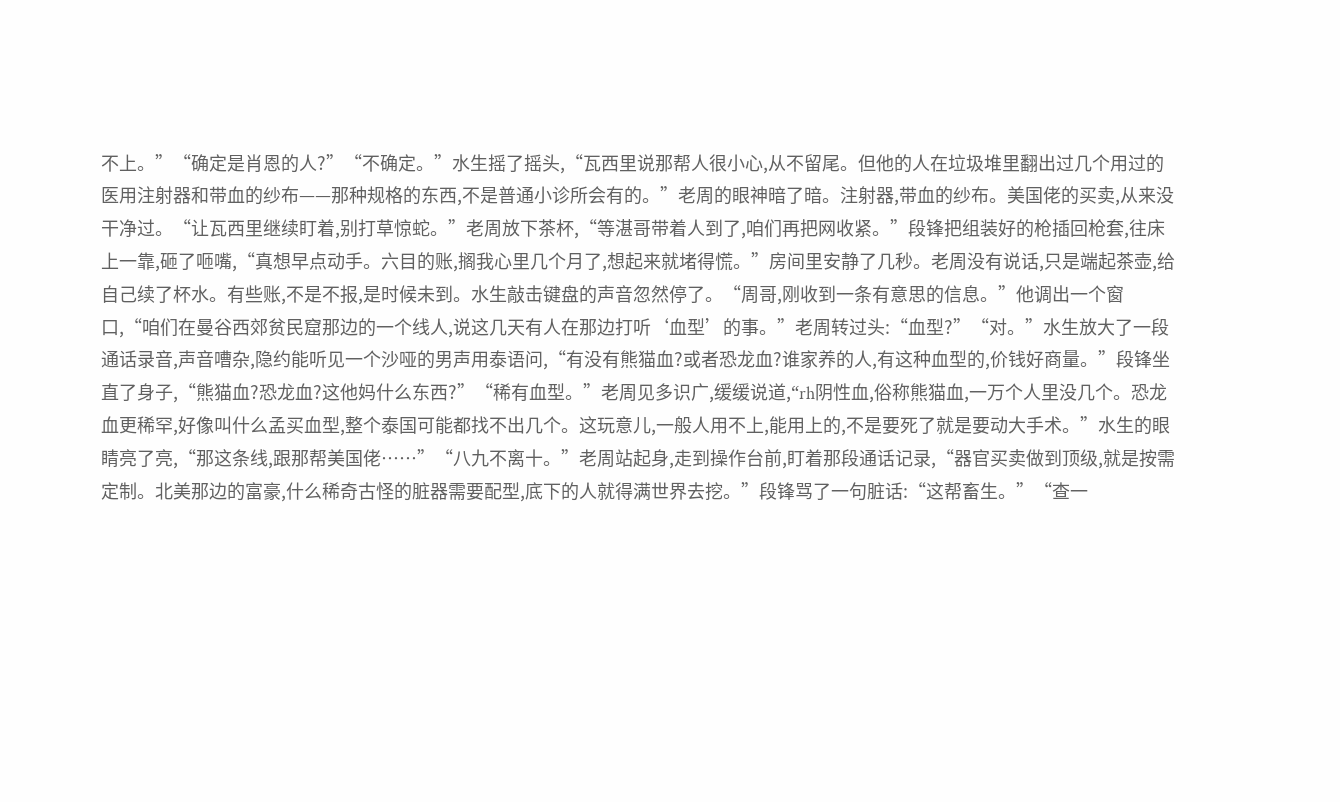不上。”“确定是肖恩的人?”“不确定。”水生摇了摇头,“瓦西里说那帮人很小心,从不留尾。但他的人在垃圾堆里翻出过几个用过的医用注射器和带血的纱布——那种规格的东西,不是普通小诊所会有的。”老周的眼神暗了暗。注射器,带血的纱布。美国佬的买卖,从来没干净过。“让瓦西里继续盯着,别打草惊蛇。”老周放下茶杯,“等湛哥带着人到了,咱们再把网收紧。”段锋把组装好的枪插回枪套,往床上一靠,砸了咂嘴,“真想早点动手。六目的账,搁我心里几个月了,想起来就堵得慌。”房间里安静了几秒。老周没有说话,只是端起茶壶,给自己续了杯水。有些账,不是不报,是时候未到。水生敲击键盘的声音忽然停了。“周哥,刚收到一条有意思的信息。”他调出一个窗口,“咱们在曼谷西郊贫民窟那边的一个线人,说这几天有人在那边打听‘血型’的事。”老周转过头:“血型?”“对。”水生放大了一段通话录音,声音嘈杂,隐约能听见一个沙哑的男声用泰语问,“有没有熊猫血?或者恐龙血?谁家养的人,有这种血型的,价钱好商量。”段锋坐直了身子,“熊猫血?恐龙血?这他妈什么东西?”“稀有血型。”老周见多识广,缓缓说道,“rh阴性血,俗称熊猫血,一万个人里没几个。恐龙血更稀罕,好像叫什么孟买血型,整个泰国可能都找不出几个。这玩意儿,一般人用不上,能用上的,不是要死了就是要动大手术。”水生的眼睛亮了亮,“那这条线,跟那帮美国佬……”“八九不离十。”老周站起身,走到操作台前,盯着那段通话记录,“器官买卖做到顶级,就是按需定制。北美那边的富豪,什么稀奇古怪的脏器需要配型,底下的人就得满世界去挖。”段锋骂了一句脏话:“这帮畜生。”“查一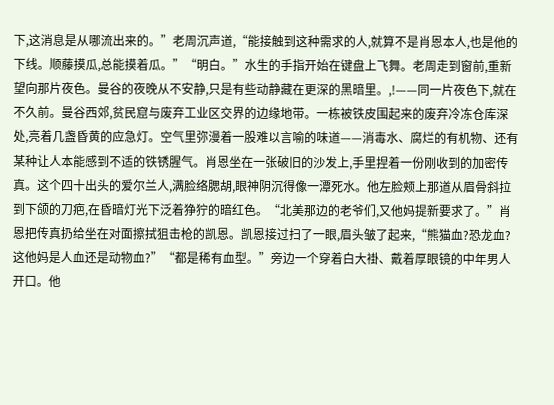下,这消息是从哪流出来的。”老周沉声道,“能接触到这种需求的人,就算不是肖恩本人,也是他的下线。顺藤摸瓜,总能摸着瓜。”“明白。”水生的手指开始在键盘上飞舞。老周走到窗前,重新望向那片夜色。曼谷的夜晚从不安静,只是有些动静藏在更深的黑暗里。,!——同一片夜色下,就在不久前。曼谷西郊,贫民窟与废弃工业区交界的边缘地带。一栋被铁皮围起来的废弃冷冻仓库深处,亮着几盏昏黄的应急灯。空气里弥漫着一股难以言喻的味道——消毒水、腐烂的有机物、还有某种让人本能感到不适的铁锈腥气。肖恩坐在一张破旧的沙发上,手里捏着一份刚收到的加密传真。这个四十出头的爱尔兰人,满脸络腮胡,眼神阴沉得像一潭死水。他左脸颊上那道从眉骨斜拉到下颌的刀疤,在昏暗灯光下泛着狰狞的暗红色。“北美那边的老爷们,又他妈提新要求了。”肖恩把传真扔给坐在对面擦拭狙击枪的凯恩。凯恩接过扫了一眼,眉头皱了起来,“熊猫血?恐龙血?这他妈是人血还是动物血?”“都是稀有血型。”旁边一个穿着白大褂、戴着厚眼镜的中年男人开口。他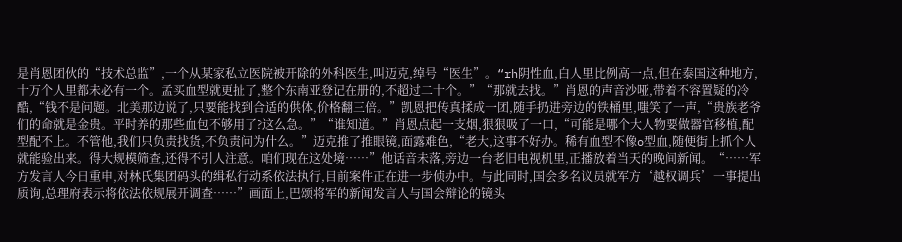是肖恩团伙的“技术总监”,一个从某家私立医院被开除的外科医生,叫迈克,绰号“医生”。“rh阴性血,白人里比例高一点,但在泰国这种地方,十万个人里都未必有一个。孟买血型就更扯了,整个东南亚登记在册的,不超过二十个。”“那就去找。”肖恩的声音沙哑,带着不容置疑的冷酷,“钱不是问题。北美那边说了,只要能找到合适的供体,价格翻三倍。”凯恩把传真揉成一团,随手扔进旁边的铁桶里,嗤笑了一声,“贵族老爷们的命就是金贵。平时养的那些血包不够用了?这么急。”“谁知道。”肖恩点起一支烟,狠狠吸了一口,“可能是哪个大人物要做器官移植,配型配不上。不管他,我们只负责找货,不负责问为什么。”迈克推了推眼镜,面露难色,“老大,这事不好办。稀有血型不像o型血,随便街上抓个人就能验出来。得大规模筛查,还得不引人注意。咱们现在这处境……”他话音未落,旁边一台老旧电视机里,正播放着当天的晚间新闻。“……军方发言人今日重申,对林氏集团码头的缉私行动系依法执行,目前案件正在进一步侦办中。与此同时,国会多名议员就军方‘越权调兵’一事提出质询,总理府表示将依法依规展开调查……”画面上,巴颂将军的新闻发言人与国会辩论的镜头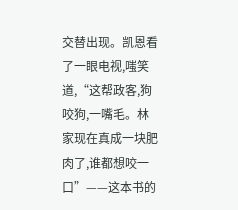交替出现。凯恩看了一眼电视,嗤笑道,“这帮政客,狗咬狗,一嘴毛。林家现在真成一块肥肉了,谁都想咬一口”——这本书的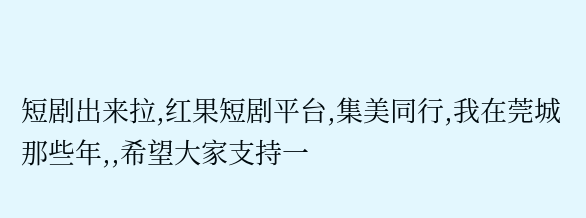短剧出来拉,红果短剧平台,集美同行,我在莞城那些年,,希望大家支持一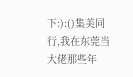下:):()集美同行,我在东莞当大佬那些年